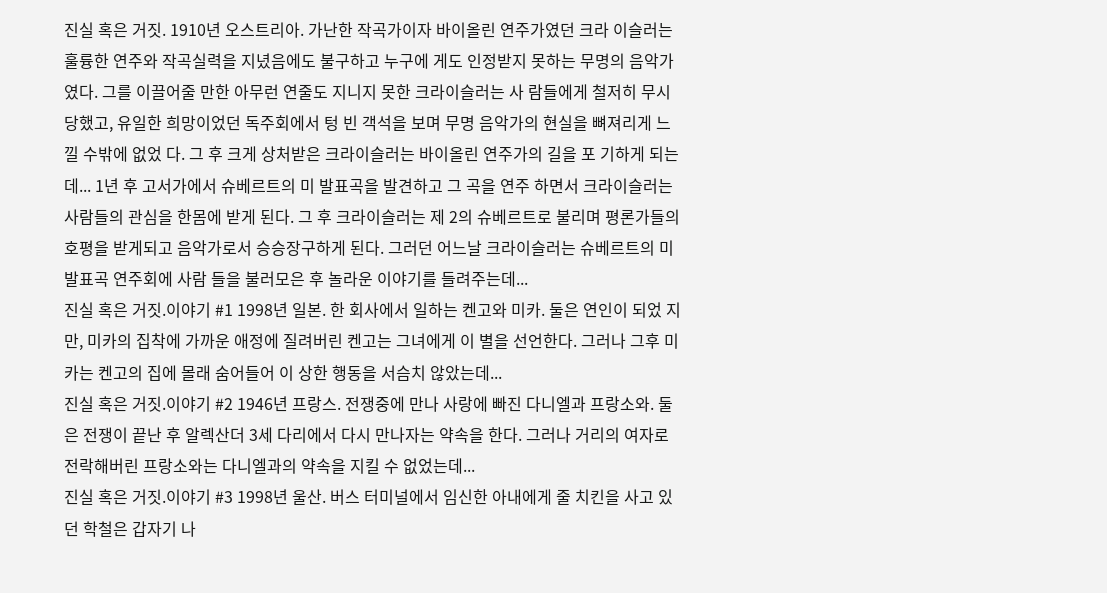진실 혹은 거짓. 1910년 오스트리아. 가난한 작곡가이자 바이올린 연주가였던 크라 이슬러는 훌륭한 연주와 작곡실력을 지녔음에도 불구하고 누구에 게도 인정받지 못하는 무명의 음악가였다. 그를 이끌어줄 만한 아무런 연줄도 지니지 못한 크라이슬러는 사 람들에게 철저히 무시당했고, 유일한 희망이었던 독주회에서 텅 빈 객석을 보며 무명 음악가의 현실을 뼈져리게 느낄 수밖에 없었 다. 그 후 크게 상처받은 크라이슬러는 바이올린 연주가의 길을 포 기하게 되는데... 1년 후 고서가에서 슈베르트의 미 발표곡을 발견하고 그 곡을 연주 하면서 크라이슬러는 사람들의 관심을 한몸에 받게 된다. 그 후 크라이슬러는 제 2의 슈베르트로 불리며 평론가들의 호평을 받게되고 음악가로서 승승장구하게 된다. 그러던 어느날 크라이슬러는 슈베르트의 미발표곡 연주회에 사람 들을 불러모은 후 놀라운 이야기를 들려주는데...
진실 혹은 거짓.이야기 #1 1998년 일본. 한 회사에서 일하는 켄고와 미카. 둘은 연인이 되었 지만, 미카의 집착에 가까운 애정에 질려버린 켄고는 그녀에게 이 별을 선언한다. 그러나 그후 미카는 켄고의 집에 몰래 숨어들어 이 상한 행동을 서슴치 않았는데...
진실 혹은 거짓.이야기 #2 1946년 프랑스. 전쟁중에 만나 사랑에 빠진 다니엘과 프랑소와. 둘 은 전쟁이 끝난 후 알렉산더 3세 다리에서 다시 만나자는 약속을 한다. 그러나 거리의 여자로 전락해버린 프랑소와는 다니엘과의 약속을 지킬 수 없었는데...
진실 혹은 거짓.이야기 #3 1998년 울산. 버스 터미널에서 임신한 아내에게 줄 치킨을 사고 있 던 학철은 갑자기 나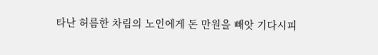타난 허름한 차림의 노인에게 돈 만원을 빼앗 기다시피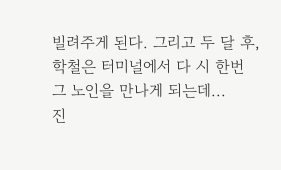빌려주게 된다. 그리고 두 달 후, 학철은 터미널에서 다 시 한번 그 노인을 만나게 되는데...
진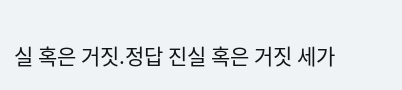실 혹은 거짓.정답 진실 혹은 거짓 세가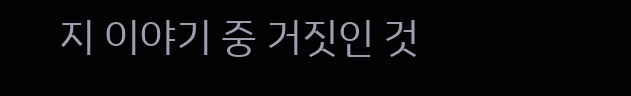지 이야기 중 거짓인 것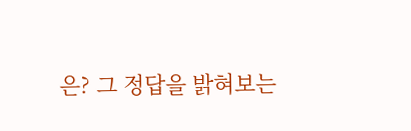은? 그 정답을 밝혀보는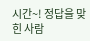시간~! 정답을 맞힌 사람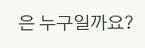은 누구일까요?